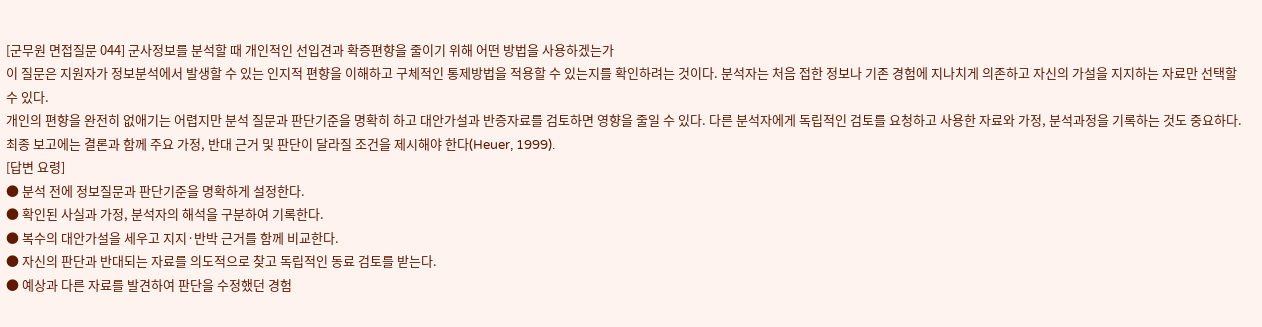[군무원 면접질문 044] 군사정보를 분석할 때 개인적인 선입견과 확증편향을 줄이기 위해 어떤 방법을 사용하겠는가
이 질문은 지원자가 정보분석에서 발생할 수 있는 인지적 편향을 이해하고 구체적인 통제방법을 적용할 수 있는지를 확인하려는 것이다. 분석자는 처음 접한 정보나 기존 경험에 지나치게 의존하고 자신의 가설을 지지하는 자료만 선택할 수 있다.
개인의 편향을 완전히 없애기는 어렵지만 분석 질문과 판단기준을 명확히 하고 대안가설과 반증자료를 검토하면 영향을 줄일 수 있다. 다른 분석자에게 독립적인 검토를 요청하고 사용한 자료와 가정, 분석과정을 기록하는 것도 중요하다.
최종 보고에는 결론과 함께 주요 가정, 반대 근거 및 판단이 달라질 조건을 제시해야 한다(Heuer, 1999).
[답변 요령]
● 분석 전에 정보질문과 판단기준을 명확하게 설정한다.
● 확인된 사실과 가정, 분석자의 해석을 구분하여 기록한다.
● 복수의 대안가설을 세우고 지지·반박 근거를 함께 비교한다.
● 자신의 판단과 반대되는 자료를 의도적으로 찾고 독립적인 동료 검토를 받는다.
● 예상과 다른 자료를 발견하여 판단을 수정했던 경험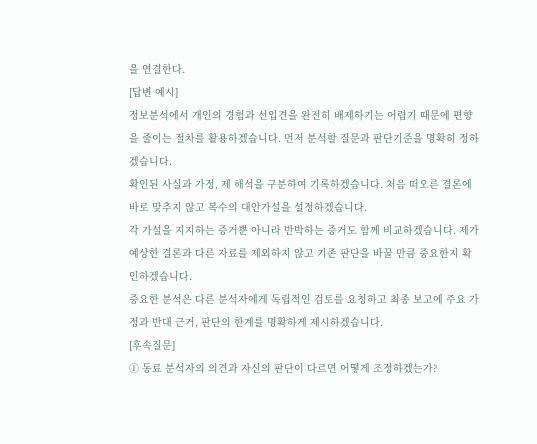을 연결한다.
[답변 예시]
정보분석에서 개인의 경험과 선입견을 완전히 배제하기는 어렵기 때문에 편향을 줄이는 절차를 활용하겠습니다. 먼저 분석할 질문과 판단기준을 명확히 정하겠습니다.
확인된 사실과 가정, 제 해석을 구분하여 기록하겠습니다. 처음 떠오른 결론에 바로 맞추지 않고 복수의 대안가설을 설정하겠습니다.
각 가설을 지지하는 증거뿐 아니라 반박하는 증거도 함께 비교하겠습니다. 제가 예상한 결론과 다른 자료를 제외하지 않고 기존 판단을 바꿀 만큼 중요한지 확인하겠습니다.
중요한 분석은 다른 분석자에게 독립적인 검토를 요청하고 최종 보고에 주요 가정과 반대 근거, 판단의 한계를 명확하게 제시하겠습니다.
[후속질문]
① 동료 분석자의 의견과 자신의 판단이 다르면 어떻게 조정하겠는가?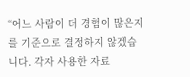“어느 사람이 더 경험이 많은지를 기준으로 결정하지 않겠습니다. 각자 사용한 자료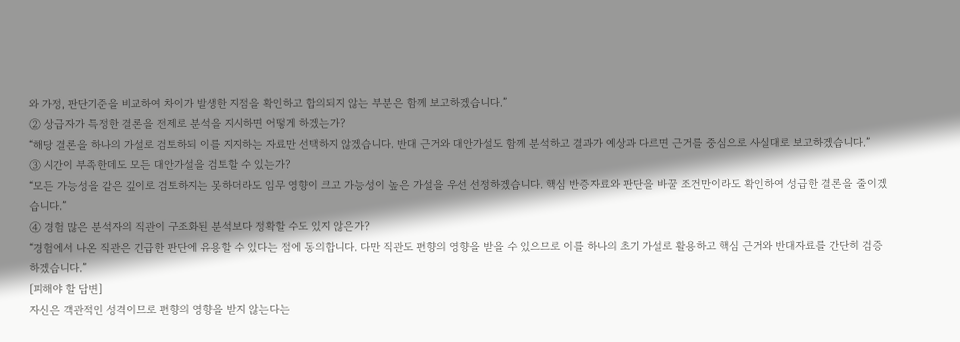와 가정, 판단기준을 비교하여 차이가 발생한 지점을 확인하고 합의되지 않는 부분은 함께 보고하겠습니다.”
② 상급자가 특정한 결론을 전제로 분석을 지시하면 어떻게 하겠는가?
“해당 결론을 하나의 가설로 검토하되 이를 지지하는 자료만 선택하지 않겠습니다. 반대 근거와 대안가설도 함께 분석하고 결과가 예상과 다르면 근거를 중심으로 사실대로 보고하겠습니다.”
③ 시간이 부족한데도 모든 대안가설을 검토할 수 있는가?
“모든 가능성을 같은 깊이로 검토하지는 못하더라도 임무 영향이 크고 가능성이 높은 가설을 우선 선정하겠습니다. 핵심 반증자료와 판단을 바꿀 조건만이라도 확인하여 성급한 결론을 줄이겠습니다.”
④ 경험 많은 분석자의 직관이 구조화된 분석보다 정확할 수도 있지 않은가?
“경험에서 나온 직관은 긴급한 판단에 유용할 수 있다는 점에 동의합니다. 다만 직관도 편향의 영향을 받을 수 있으므로 이를 하나의 초기 가설로 활용하고 핵심 근거와 반대자료를 간단히 검증하겠습니다.”
[피해야 할 답변]
자신은 객관적인 성격이므로 편향의 영향을 받지 않는다는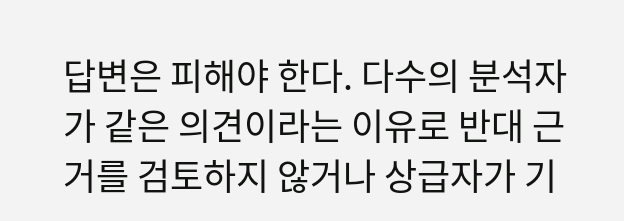답변은 피해야 한다. 다수의 분석자가 같은 의견이라는 이유로 반대 근거를 검토하지 않거나 상급자가 기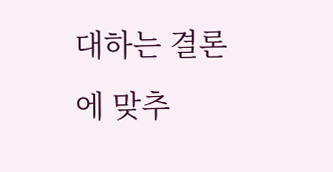대하는 결론에 맞추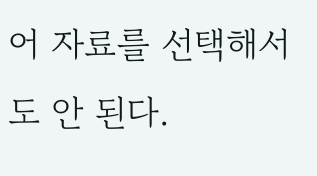어 자료를 선택해서도 안 된다.